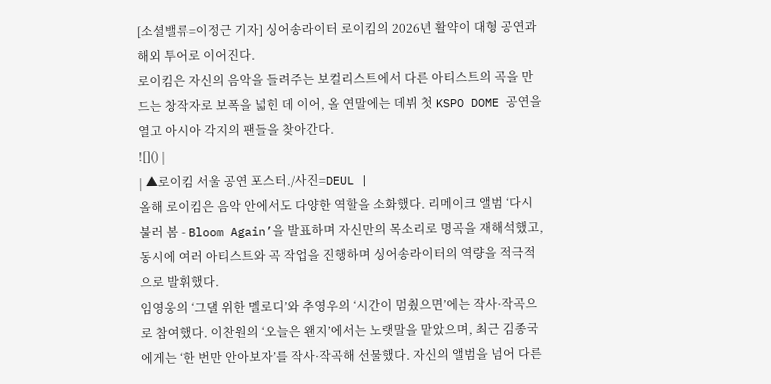[소셜밸류=이정근 기자] 싱어송라이터 로이킴의 2026년 활약이 대형 공연과 해외 투어로 이어진다.
로이킴은 자신의 음악을 들려주는 보컬리스트에서 다른 아티스트의 곡을 만드는 창작자로 보폭을 넓힌 데 이어, 올 연말에는 데뷔 첫 KSPO DOME 공연을 열고 아시아 각지의 팬들을 찾아간다.
![]() |
| ▲로이킴 서울 공연 포스터./사진=DEUL |
올해 로이킴은 음악 안에서도 다양한 역할을 소화했다. 리메이크 앨범 ‘다시 불러 봄 - Bloom Again’을 발표하며 자신만의 목소리로 명곡을 재해석했고, 동시에 여러 아티스트와 곡 작업을 진행하며 싱어송라이터의 역량을 적극적으로 발휘했다.
임영웅의 ‘그댈 위한 멜로디’와 추영우의 ‘시간이 멈췄으면’에는 작사·작곡으로 참여했다. 이찬원의 ‘오늘은 왠지’에서는 노랫말을 맡았으며, 최근 김종국에게는 ‘한 번만 안아보자’를 작사·작곡해 선물했다. 자신의 앨범을 넘어 다른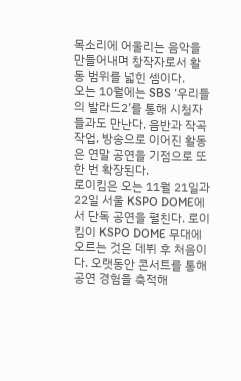목소리에 어울리는 음악을 만들어내며 창작자로서 활동 범위를 넓힌 셈이다.
오는 10월에는 SBS ‘우리들의 발라드2’를 통해 시청자들과도 만난다. 음반과 작곡 작업, 방송으로 이어진 활동은 연말 공연을 기점으로 또 한 번 확장된다.
로이킴은 오는 11월 21일과 22일 서울 KSPO DOME에서 단독 공연을 펼친다. 로이킴이 KSPO DOME 무대에 오르는 것은 데뷔 후 처음이다. 오랫동안 콘서트를 통해 공연 경험을 축적해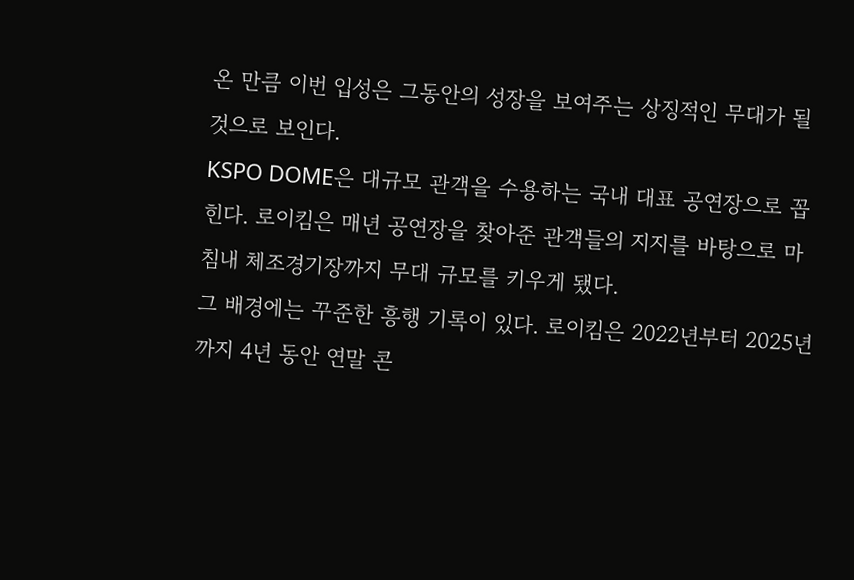온 만큼 이번 입성은 그동안의 성장을 보여주는 상징적인 무대가 될 것으로 보인다.
KSPO DOME은 대규모 관객을 수용하는 국내 대표 공연장으로 꼽힌다. 로이킴은 매년 공연장을 찾아준 관객들의 지지를 바탕으로 마침내 체조경기장까지 무대 규모를 키우게 됐다.
그 배경에는 꾸준한 흥행 기록이 있다. 로이킴은 2022년부터 2025년까지 4년 동안 연말 콘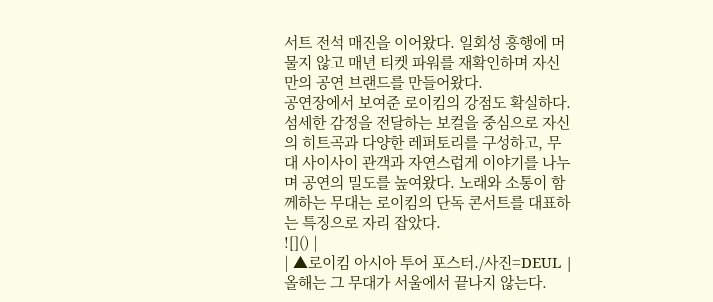서트 전석 매진을 이어왔다. 일회성 흥행에 머물지 않고 매년 티켓 파워를 재확인하며 자신만의 공연 브랜드를 만들어왔다.
공연장에서 보여준 로이킴의 강점도 확실하다. 섬세한 감정을 전달하는 보컬을 중심으로 자신의 히트곡과 다양한 레퍼토리를 구성하고, 무대 사이사이 관객과 자연스럽게 이야기를 나누며 공연의 밀도를 높여왔다. 노래와 소통이 함께하는 무대는 로이킴의 단독 콘서트를 대표하는 특징으로 자리 잡았다.
![]() |
| ▲로이킴 아시아 투어 포스터./사진=DEUL |
올해는 그 무대가 서울에서 끝나지 않는다.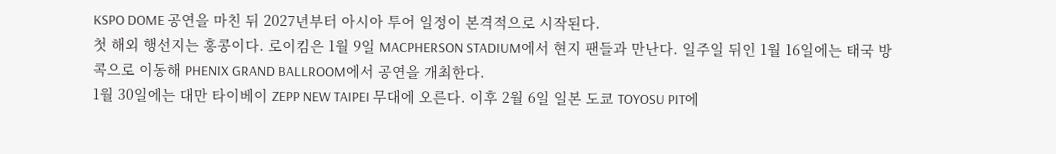KSPO DOME 공연을 마친 뒤 2027년부터 아시아 투어 일정이 본격적으로 시작된다.
첫 해외 행선지는 홍콩이다. 로이킴은 1월 9일 MACPHERSON STADIUM에서 현지 팬들과 만난다. 일주일 뒤인 1월 16일에는 태국 방콕으로 이동해 PHENIX GRAND BALLROOM에서 공연을 개최한다.
1월 30일에는 대만 타이베이 ZEPP NEW TAIPEI 무대에 오른다. 이후 2월 6일 일본 도쿄 TOYOSU PIT에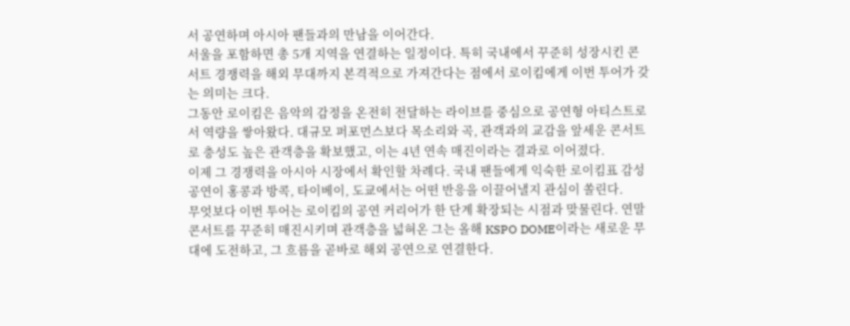서 공연하며 아시아 팬들과의 만남을 이어간다.
서울을 포함하면 총 5개 지역을 연결하는 일정이다. 특히 국내에서 꾸준히 성장시킨 콘서트 경쟁력을 해외 무대까지 본격적으로 가져간다는 점에서 로이킴에게 이번 투어가 갖는 의미는 크다.
그동안 로이킴은 음악의 감정을 온전히 전달하는 라이브를 중심으로 공연형 아티스트로서 역량을 쌓아왔다. 대규모 퍼포먼스보다 목소리와 곡, 관객과의 교감을 앞세운 콘서트로 충성도 높은 관객층을 확보했고, 이는 4년 연속 매진이라는 결과로 이어졌다.
이제 그 경쟁력을 아시아 시장에서 확인할 차례다. 국내 팬들에게 익숙한 로이킴표 감성 공연이 홍콩과 방콕, 타이베이, 도쿄에서는 어떤 반응을 이끌어낼지 관심이 쏠린다.
무엇보다 이번 투어는 로이킴의 공연 커리어가 한 단계 확장되는 시점과 맞물린다. 연말 콘서트를 꾸준히 매진시키며 관객층을 넓혀온 그는 올해 KSPO DOME이라는 새로운 무대에 도전하고, 그 흐름을 곧바로 해외 공연으로 연결한다.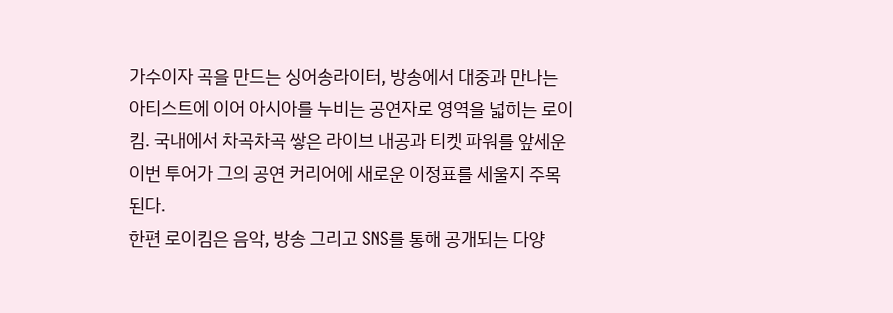가수이자 곡을 만드는 싱어송라이터, 방송에서 대중과 만나는 아티스트에 이어 아시아를 누비는 공연자로 영역을 넓히는 로이킴. 국내에서 차곡차곡 쌓은 라이브 내공과 티켓 파워를 앞세운 이번 투어가 그의 공연 커리어에 새로운 이정표를 세울지 주목된다.
한편 로이킴은 음악, 방송 그리고 SNS를 통해 공개되는 다양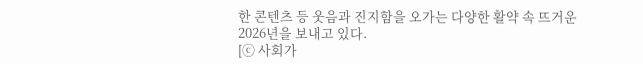한 콘텐츠 등 웃음과 진지함을 오가는 다양한 활약 속 뜨거운 2026년을 보내고 있다.
[ⓒ 사회가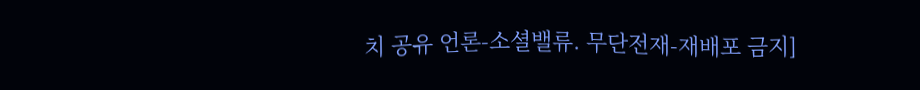치 공유 언론-소셜밸류. 무단전재-재배포 금지]